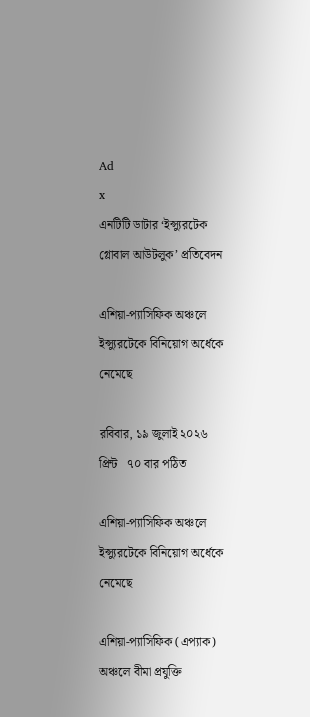Ad
x
এনটিটি ডাটার ‘ইন্স্যুরটেক গ্লোবাল আউটলুক’ প্রতিবেদন

এশিয়া-প্যাসিফিক অঞ্চলে ইন্স্যুরটেকে বিনিয়োগ অর্ধেকে নেমেছে

রবিবার, ১৯ জুলাই ২০২৬   প্রিন্ট   ৭০ বার পঠিত

এশিয়া-প্যাসিফিক অঞ্চলে ইন্স্যুরটেকে বিনিয়োগ অর্ধেকে নেমেছে

এশিয়া-প্যাসিফিক (এপ্যাক) অঞ্চলে বীমা প্রযুক্তি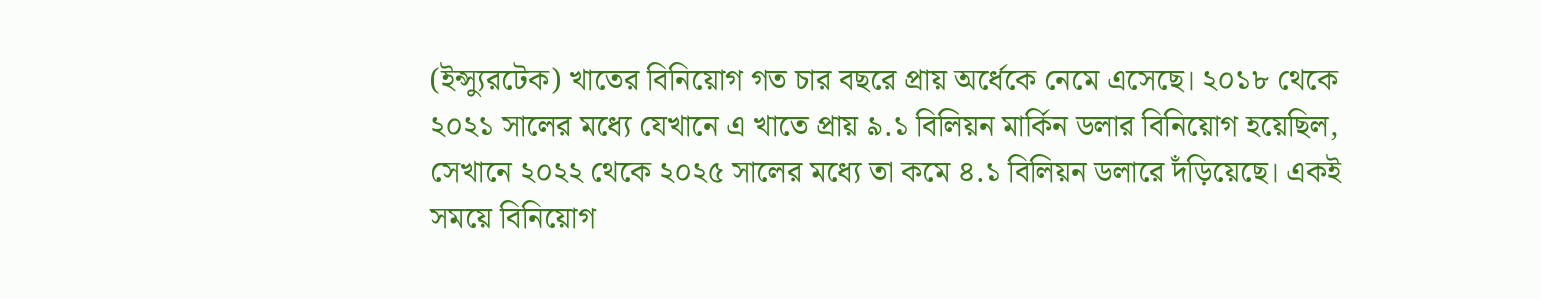(ইন্স্যুরটেক) খাতের বিনিয়োগ গত চার বছরে প্রায় অর্ধেকে নেমে এসেছে। ২০১৮ থেকে ২০২১ সালের মধ্যে যেখানে এ খাতে প্রায় ৯.১ বিলিয়ন মার্কিন ডলার বিনিয়োগ হয়েছিল, সেখানে ২০২২ থেকে ২০২৫ সালের মধ্যে তা কমে ৪.১ বিলিয়ন ডলারে দঁড়িয়েছে। একই সময়ে বিনিয়োগ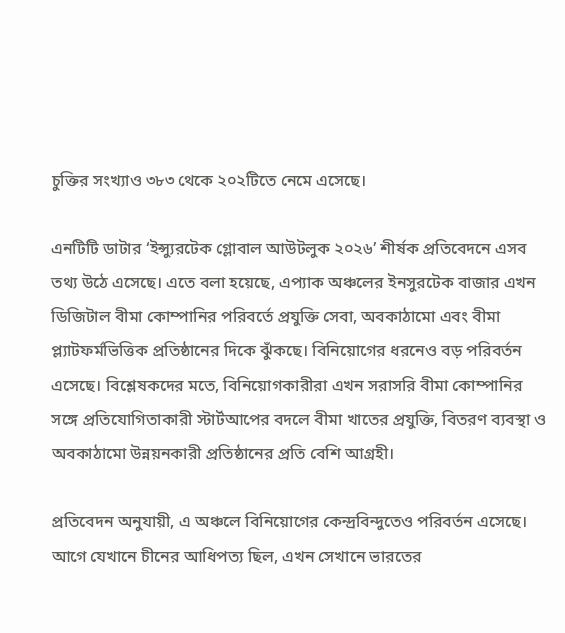চুক্তির সংখ্যাও ৩৮৩ থেকে ২০২টিতে নেমে এসেছে।

এনটিটি ডাটার ‘ইন্স্যুরটেক গ্লোবাল আউটলুক ২০২৬’ শীর্ষক প্রতিবেদনে এসব তথ্য উঠে এসেছে। এতে বলা হয়েছে, এপ্যাক অঞ্চলের ইনসুরটেক বাজার এখন ডিজিটাল বীমা কোম্পানির পরিবর্তে প্রযুক্তি সেবা, অবকাঠামো এবং বীমা প্ল্যাটফর্মভিত্তিক প্রতিষ্ঠানের দিকে ঝুঁকছে। বিনিয়োগের ধরনেও বড় পরিবর্তন এসেছে। বিশ্লেষকদের মতে, বিনিয়োগকারীরা এখন সরাসরি বীমা কোম্পানির সঙ্গে প্রতিযোগিতাকারী স্টার্টআপের বদলে বীমা খাতের প্রযুক্তি, বিতরণ ব্যবস্থা ও অবকাঠামো উন্নয়নকারী প্রতিষ্ঠানের প্রতি বেশি আগ্রহী।

প্রতিবেদন অনুযায়ী, এ অঞ্চলে বিনিয়োগের কেন্দ্রবিন্দুতেও পরিবর্তন এসেছে। আগে যেখানে চীনের আধিপত্য ছিল, এখন সেখানে ভারতের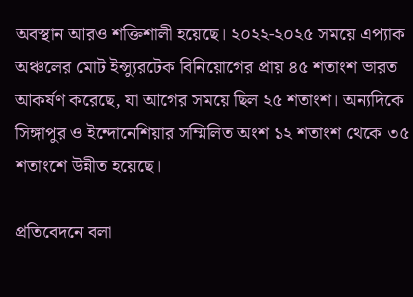অবস্থান আরও শক্তিশালী হয়েছে। ২০২২-২০২৫ সময়ে এপ্যাক অঞ্চলের মোট ইন্স্যুরটেক বিনিয়োগের প্রায় ৪৫ শতাংশ ভারত আকর্ষণ করেছে, যা আগের সময়ে ছিল ২৫ শতাংশ। অন্যদিকে সিঙ্গাপুর ও ইন্দোনেশিয়ার সম্মিলিত অংশ ১২ শতাংশ থেকে ৩৫ শতাংশে উন্নীত হয়েছে।

প্রতিবেদনে বলা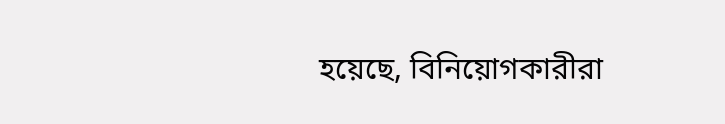হয়েছে, বিনিয়োগকারীরা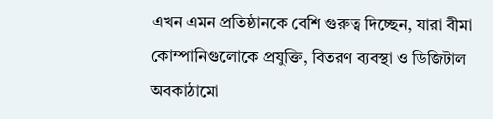এখন এমন প্রতিষ্ঠানকে বেশি গুরুত্ব দিচ্ছেন, যারা বীমা কোম্পানিগুলোকে প্রযুক্তি, বিতরণ ব্যবস্থা ও ডিজিটাল অবকাঠামো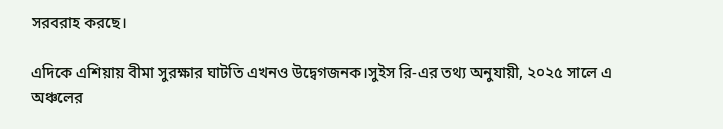সরবরাহ করছে।

এদিকে এশিয়ায় বীমা সুরক্ষার ঘাটতি এখনও উদ্বেগজনক।সুইস রি-এর তথ্য অনুযায়ী, ২০২৫ সালে এ অঞ্চলের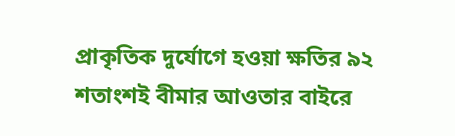প্রাকৃতিক দুর্যোগে হওয়া ক্ষতির ৯২ শতাংশই বীমার আওতার বাইরে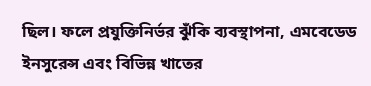ছিল। ফলে প্রযুক্তিনির্ভর ঝুঁকি ব্যবস্থাপনা, এমবেডেড ইনসুরেন্স এবং বিভিন্ন খাতের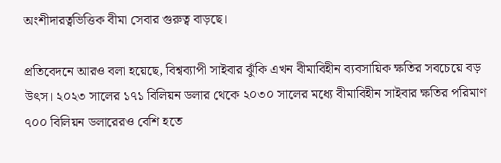অংশীদারত্বভিত্তিক বীমা সেবার গুরুত্ব বাড়ছে।

প্রতিবেদনে আরও বলা হয়েছে, বিশ্বব্যাপী সাইবার ঝুঁকি এখন বীমাবিহীন ব্যবসায়িক ক্ষতির সবচেয়ে বড় উৎস। ২০২৩ সালের ১৭১ বিলিয়ন ডলার থেকে ২০৩০ সালের মধ্যে বীমাবিহীন সাইবার ক্ষতির পরিমাণ ৭০০ বিলিয়ন ডলারেরও বেশি হতে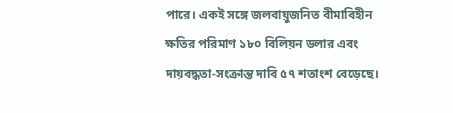পারে। একই সঙ্গে জলবায়ুজনিত বীমাবিহীন ক্ষতির পরিমাণ ১৮০ বিলিয়ন ডলার এবং দায়বদ্ধতা-সংক্রান্ত দাবি ৫৭ শতাংশ বেড়েছে।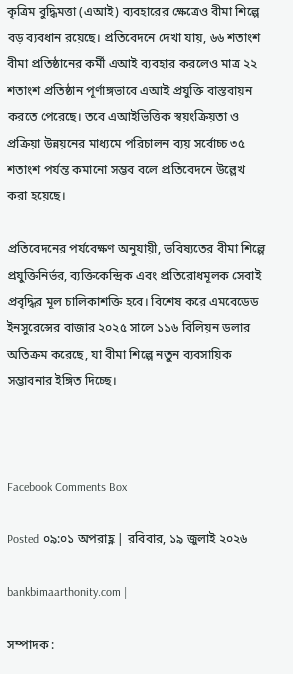কৃত্রিম বুদ্ধিমত্তা (এআই) ব্যবহারের ক্ষেত্রেও বীমা শিল্পে বড় ব্যবধান রয়েছে। প্রতিবেদনে দেখা যায়, ৬৬ শতাংশ বীমা প্রতিষ্ঠানের কর্মী এআই ব্যবহার করলেও মাত্র ২২ শতাংশ প্রতিষ্ঠান পূর্ণাঙ্গভাবে এআই প্রযুক্তি বাস্তবায়ন করতে পেরেছে। তবে এআইভিত্তিক স্বয়ংক্রিয়তা ও প্রক্রিয়া উন্নয়নের মাধ্যমে পরিচালন ব্যয় সর্বোচ্চ ৩৫ শতাংশ পর্যন্ত কমানো সম্ভব বলে প্রতিবেদনে উল্লেখ করা হয়েছে।

প্রতিবেদনের পর্যবেক্ষণ অনুযায়ী, ভবিষ্যতের বীমা শিল্পে প্রযুক্তিনির্ভর, ব্যক্তিকেন্দ্রিক এবং প্রতিরোধমূলক সেবাই প্রবৃদ্ধির মূল চালিকাশক্তি হবে। বিশেষ করে এমবেডেড ইনসুরেন্সের বাজার ২০২৫ সালে ১১৬ বিলিয়ন ডলার অতিক্রম করেছে, যা বীমা শিল্পে নতুন ব্যবসায়িক সম্ভাবনার ইঙ্গিত দিচ্ছে।



Facebook Comments Box

Posted ০৯:০১ অপরাহ্ণ | রবিবার, ১৯ জুলাই ২০২৬

bankbimaarthonity.com |

সম্পাদক :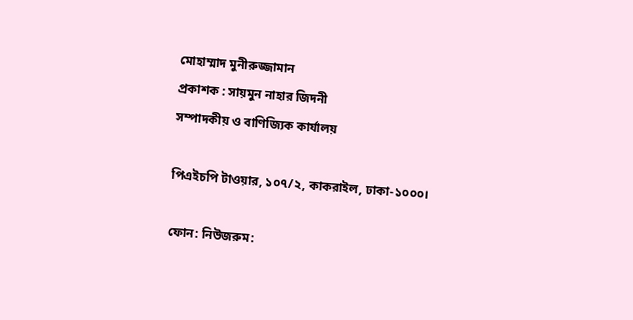মোহাম্মাদ মুনীরুজ্জামান
প্রকাশক : সায়মুন নাহার জিদনী
সম্পাদকীয় ও বাণিজ্যিক কার্যালয়

পিএইচপি টাওয়ার, ১০৭/২, কাকরাইল, ঢাকা-১০০০।

ফোন: নিউজরুম: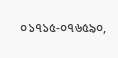০১৭১৫-০৭৬৫৯০,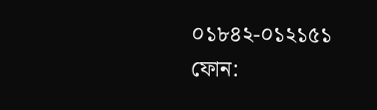০১৮৪২-০১২১৫১ ফোন: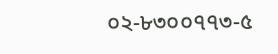০২-৮৩০০৭৭৩-৫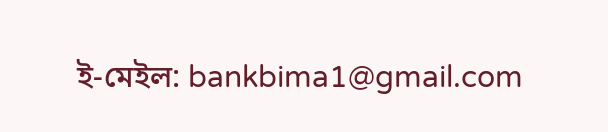ই-মেইল: bankbima1@gmail.com